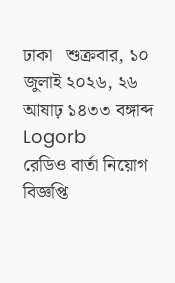ঢাকা   শুক্রবার, ১০ জুলাই ২০২৬, ২৬ আষাঢ় ১৪৩৩ বঙ্গাব্দ
Logorb
রেডিও বার্তা নিয়োগ বিজ্ঞপ্তি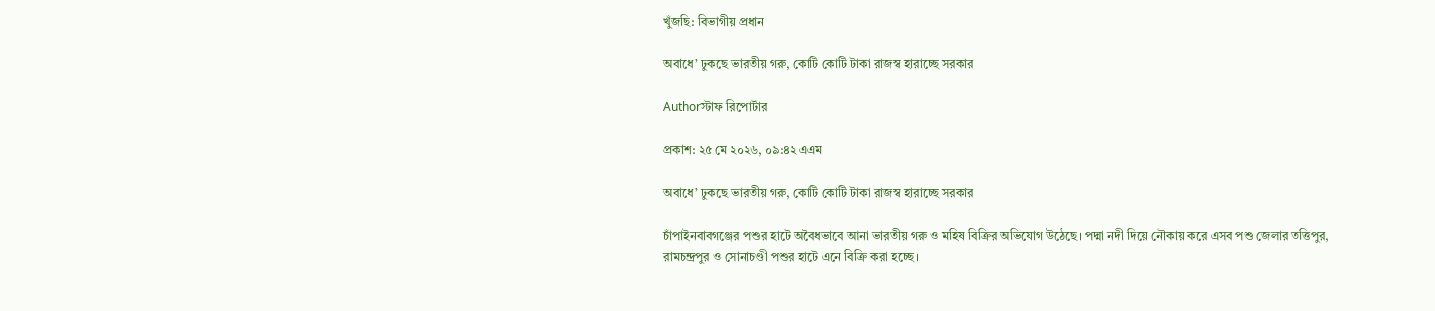খুঁজছি: বিভাগীয় প্রধান

অবাধে’ ঢুকছে ভারতীয় গরু, কোটি কোটি টাকা রাজস্ব হারাচ্ছে সরকার

Authorস্টাফ রিপোর্টার

প্রকাশ: ২৫ মে ২০২৬, ০৯:৪২ এএম

অবাধে’ ঢুকছে ভারতীয় গরু, কোটি কোটি টাকা রাজস্ব হারাচ্ছে সরকার

চাঁপাইনবাবগঞ্জের পশুর হাটে অবৈধভাবে আনা ভারতীয় গরু ও মহিষ বিক্রির অভিযোগ উঠেছে। পদ্মা নদী দিয়ে নৌকায় করে এসব পশু জেলার তত্তিপুর, রামচন্দ্রপুর ও সোনাচণ্ডী পশুর হাটে এনে বিক্রি করা হচ্ছে।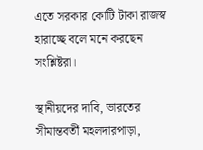এতে সরকার কোটি টাকা রাজস্ব হারাচ্ছে বলে মনে করছেন সংশ্লিষ্টরা।

স্থানীয়দের দাবি, ভারতের সীমান্তবর্তী মহলদারপাড়া,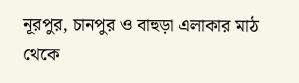নূরপুর, চানপুর ও বাহুড়া এলাকার মাঠ থেকে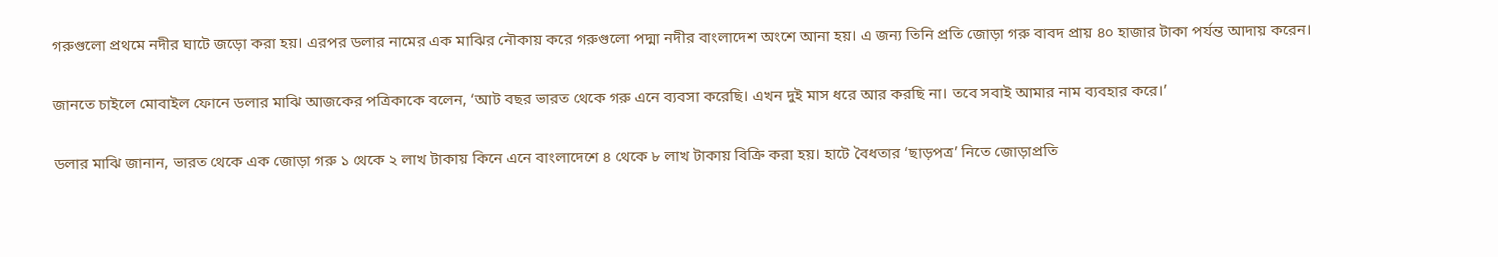গরুগুলো প্রথমে নদীর ঘাটে জড়ো করা হয়। এরপর ডলার নামের এক মাঝির নৌকায় করে গরুগুলো পদ্মা নদীর বাংলাদেশ অংশে আনা হয়। এ জন্য তিনি প্রতি জোড়া গরু বাবদ প্রায় ৪০ হাজার টাকা পর্যন্ত আদায় করেন।

জানতে চাইলে মোবাইল ফোনে ডলার মাঝি আজকের পত্রিকাকে বলেন, ‘আট বছর ভারত থেকে গরু এনে ব্যবসা করেছি। এখন দুই মাস ধরে আর করছি না। তবে সবাই আমার নাম ব্যবহার করে।’

ডলার মাঝি জানান, ভারত থেকে এক জোড়া গরু ১ থেকে ২ লাখ টাকায় কিনে এনে বাংলাদেশে ৪ থেকে ৮ লাখ টাকায় বিক্রি করা হয়। হাটে বৈধতার ‘ছাড়পত্র’ নিতে জোড়াপ্রতি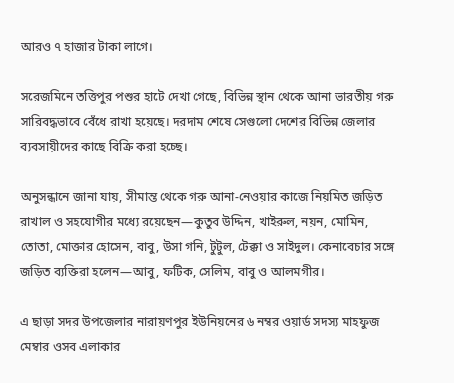আরও ৭ হাজার টাকা লাগে।

সরেজমিনে তত্তিপুর পশুর হাটে দেখা গেছে, বিভিন্ন স্থান থেকে আনা ভারতীয় গরু সারিবদ্ধভাবে বেঁধে রাখা হয়েছে। দরদাম শেষে সেগুলো দেশের বিভিন্ন জেলার ব্যবসায়ীদের কাছে বিক্রি করা হচ্ছে।

অনুসন্ধানে জানা যায়, সীমান্ত থেকে গরু আনা-নেওয়ার কাজে নিয়মিত জড়িত রাখাল ও সহযোগীর মধ্যে রয়েছেন—কুতুব উদ্দিন, খাইরুল, নয়ন, মোমিন, তোতা, মোক্তার হোসেন, বাবু, উসা গনি, টুটুল, টেক্কা ও সাইদুল। কেনাবেচার সঙ্গে জড়িত ব্যক্তিরা হলেন—আবু, ফটিক, সেলিম, বাবু ও আলমগীর।

এ ছাড়া সদর উপজেলার নারায়ণপুর ইউনিয়নের ৬ নম্বর ওয়ার্ড সদস্য মাহফুজ মেম্বার ওসব এলাকার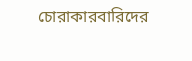চোরাকারবারিদের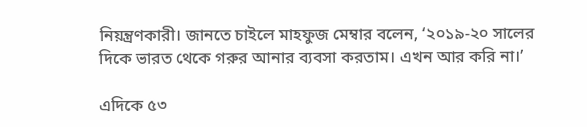নিয়ন্ত্রণকারী। জানতে চাইলে মাহফুজ মেম্বার বলেন, ‘২০১৯-২০ সালের দিকে ভারত থেকে গরুর আনার ব্যবসা করতাম। এখন আর করি না।’

এদিকে ৫৩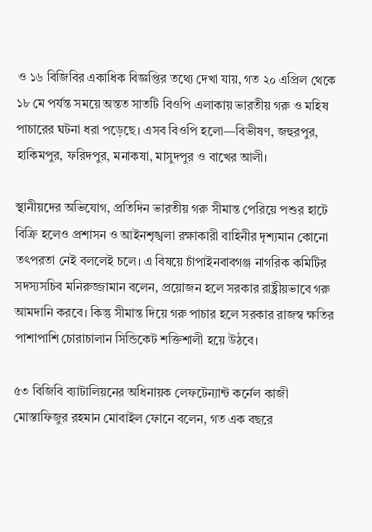ও ১৬ বিজিবির একাধিক বিজ্ঞপ্তির তথ্যে দেখা যায়, গত ২০ এপ্রিল থেকে ১৮ মে পর্যন্ত সময়ে অন্তত সাতটি বিওপি এলাকায় ভারতীয় গরু ও মহিষ পাচারের ঘটনা ধরা পড়েছে। এসব বিওপি হলো—বিভীষণ, জহুরপুর, হাকিমপুর, ফরিদপুর, মনাকষা, মাসুদপুর ও বাখের আলী।

স্থানীয়দের অভিযোগ, প্রতিদিন ভারতীয় গরু সীমান্ত পেরিয়ে পশুর হাটে বিক্রি হলেও প্রশাসন ও আইনশৃঙ্খলা রক্ষাকারী বাহিনীর দৃশ্যমান কোনো তৎপরতা নেই বললেই চলে। এ বিষয়ে চাঁপাইনবাবগঞ্জ নাগরিক কমিটির সদস্যসচিব মনিরুজ্জামান বলেন, প্রয়োজন হলে সরকার রাষ্ট্রীয়ভাবে গরু আমদানি করবে। কিন্তু সীমান্ত দিয়ে গরু পাচার হলে সরকার রাজস্ব ক্ষতির পাশাপাশি চোরাচালান সিন্ডিকেট শক্তিশালী হয়ে উঠবে।

৫৩ বিজিবি ব্যাটালিয়নের অধিনায়ক লেফটেন্যান্ট কর্নেল কাজী মোস্তাফিজুর রহমান মোবাইল ফোনে বলেন, গত এক বছরে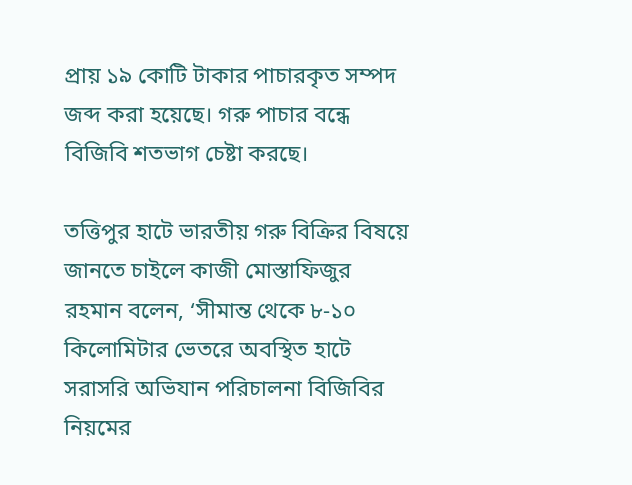প্রায় ১৯ কোটি টাকার পাচারকৃত সম্পদ জব্দ করা হয়েছে। গরু পাচার বন্ধে বিজিবি শতভাগ চেষ্টা করছে।

তত্তিপুর হাটে ভারতীয় গরু বিক্রির বিষয়ে জানতে চাইলে কাজী মোস্তাফিজুর রহমান বলেন, ‘সীমান্ত থেকে ৮-১০ কিলোমিটার ভেতরে অবস্থিত হাটে সরাসরি অভিযান পরিচালনা বিজিবির নিয়মের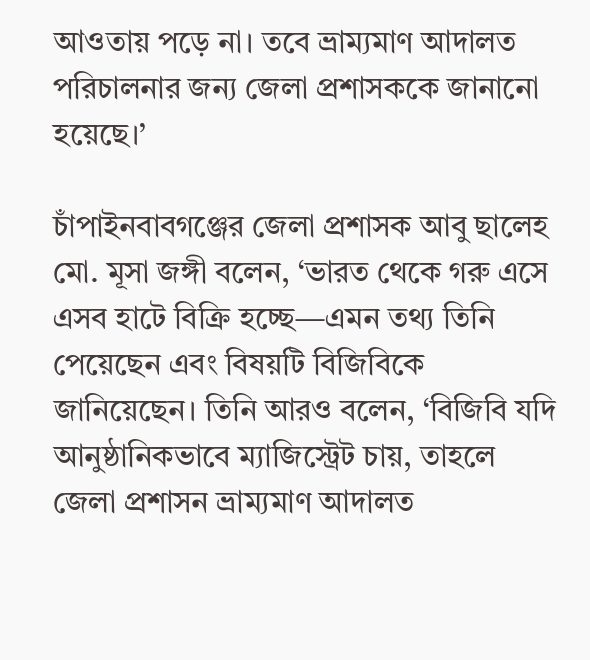আওতায় পড়ে না। তবে ভ্রাম্যমাণ আদালত পরিচালনার জন্য জেলা প্রশাসককে জানানো হয়েছে।’

চাঁপাইনবাবগঞ্জের জেলা প্রশাসক আবু ছালেহ মো. মূসা জঙ্গী বলেন, ‘ভারত থেকে গরু এসে এসব হাটে বিক্রি হচ্ছে—এমন তথ্য তিনি পেয়েছেন এবং বিষয়টি বিজিবিকে জানিয়েছেন। তিনি আরও বলেন, ‘বিজিবি যদি আনুষ্ঠানিকভাবে ম্যাজিস্ট্রেট চায়, তাহলে জেলা প্রশাসন ভ্রাম্যমাণ আদালত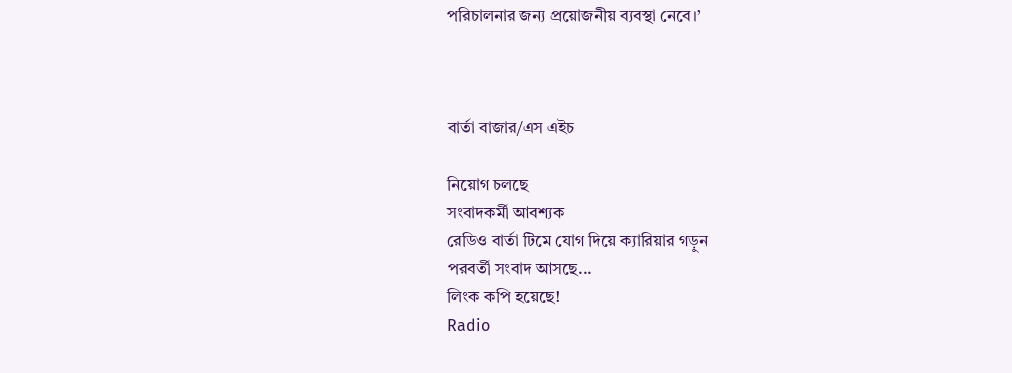পরিচালনার জন্য প্রয়োজনীয় ব্যবস্থা নেবে।’



বার্তা বাজার/এস এইচ

নিয়োগ চলছে
সংবাদকর্মী আবশ্যক
রেডিও বার্তা টিমে যোগ দিয়ে ক্যারিয়ার গড়ুন
পরবর্তী সংবাদ আসছে...
লিংক কপি হয়েছে!
Radio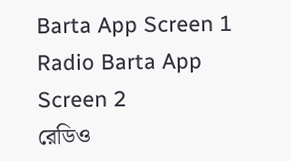Barta App Screen 1
Radio Barta App Screen 2
রেডিও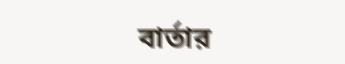বার্তার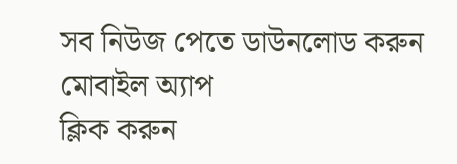সব নিউজ পেতে ডাউনলোড করুন মোবাইল অ্যাপ
ক্লিক করুন